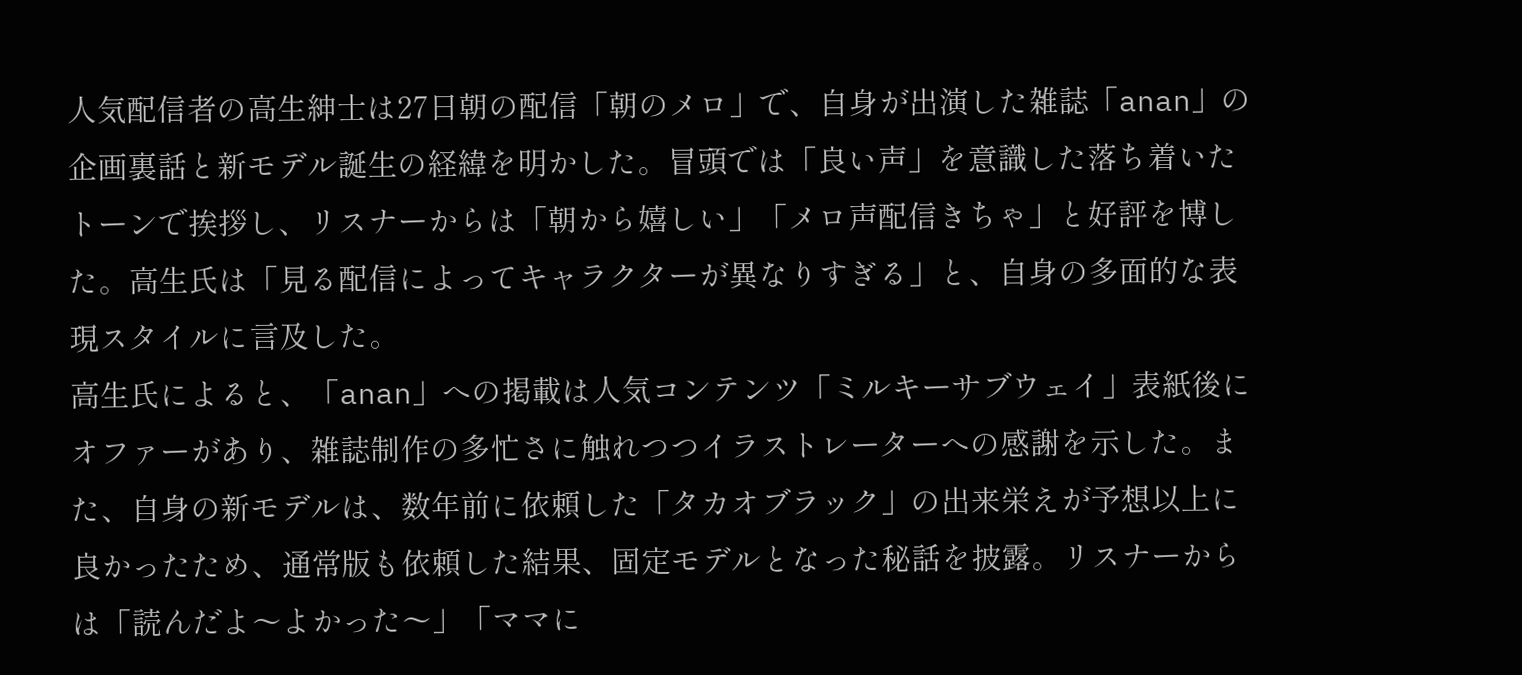人気配信者の高生紳士は27日朝の配信「朝のメロ」で、自身が出演した雑誌「anan」の企画裏話と新モデル誕生の経緯を明かした。冒頭では「良い声」を意識した落ち着いたトーンで挨拶し、リスナーからは「朝から嬉しい」「メロ声配信きちゃ」と好評を博した。高生氏は「見る配信によってキャラクターが異なりすぎる」と、自身の多面的な表現スタイルに言及した。
高生氏によると、「anan」への掲載は人気コンテンツ「ミルキーサブウェイ」表紙後にオファーがあり、雑誌制作の多忙さに触れつつイラストレーターへの感謝を示した。また、自身の新モデルは、数年前に依頼した「タカオブラック」の出来栄えが予想以上に良かったため、通常版も依頼した結果、固定モデルとなった秘話を披露。リスナーからは「読んだよ〜よかった〜」「ママに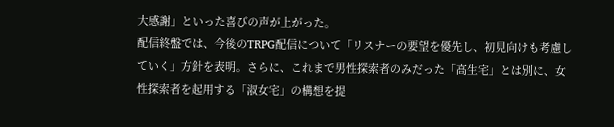大感謝」といった喜びの声が上がった。
配信終盤では、今後のTRPG配信について「リスナーの要望を優先し、初見向けも考慮していく」方針を表明。さらに、これまで男性探索者のみだった「高生宅」とは別に、女性探索者を起用する「淑女宅」の構想を提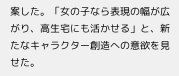案した。「女の子なら表現の幅が広がり、高生宅にも活かせる」と、新たなキャラクター創造への意欲を見せた。